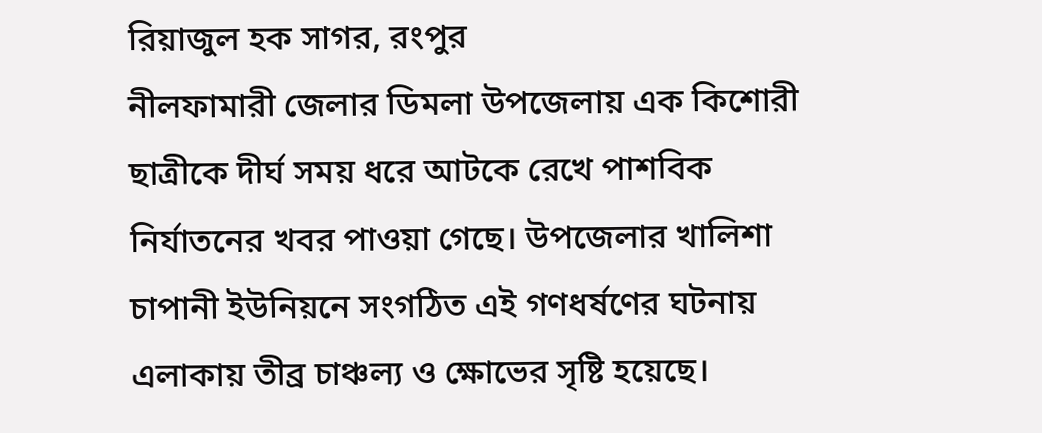রিয়াজুল হক সাগর, রংপুর
নীলফামারী জেলার ডিমলা উপজেলায় এক কিশোরী ছাত্রীকে দীর্ঘ সময় ধরে আটকে রেখে পাশবিক নির্যাতনের খবর পাওয়া গেছে। উপজেলার খালিশা চাপানী ইউনিয়নে সংগঠিত এই গণধর্ষণের ঘটনায় এলাকায় তীব্র চাঞ্চল্য ও ক্ষোভের সৃষ্টি হয়েছে।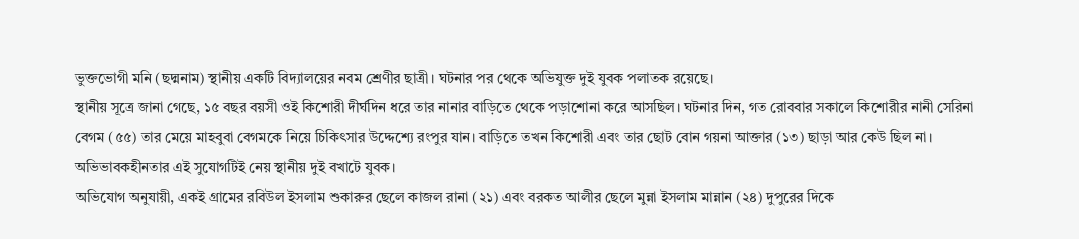ভুক্তভোগী মনি (ছদ্মনাম) স্থানীয় একটি বিদ্যালয়ের নবম শ্রেণীর ছাত্রী। ঘটনার পর থেকে অভিযুক্ত দুই যুবক পলাতক রয়েছে।
স্থানীয় সূত্রে জানা গেছে, ১৫ বছর বয়সী ওই কিশোরী দীর্ঘদিন ধরে তার নানার বাড়িতে থেকে পড়াশোনা করে আসছিল। ঘটনার দিন, গত রোববার সকালে কিশোরীর নানী সেরিনা বেগম (৫৫) তার মেয়ে মাহবুবা বেগমকে নিয়ে চিকিৎসার উদ্দেশ্যে রংপুর যান। বাড়িতে তখন কিশোরী এবং তার ছোট বোন গয়না আক্তার (১৩) ছাড়া আর কেউ ছিল না। অভিভাবকহীনতার এই সুযোগটিই নেয় স্থানীয় দুই বখাটে যুবক।
অভিযোগ অনুযায়ী, একই গ্রামের রবিউল ইসলাম শুকারুর ছেলে কাজল রানা (২১) এবং বরকত আলীর ছেলে মুন্না ইসলাম মান্নান (২৪) দুপুরের দিকে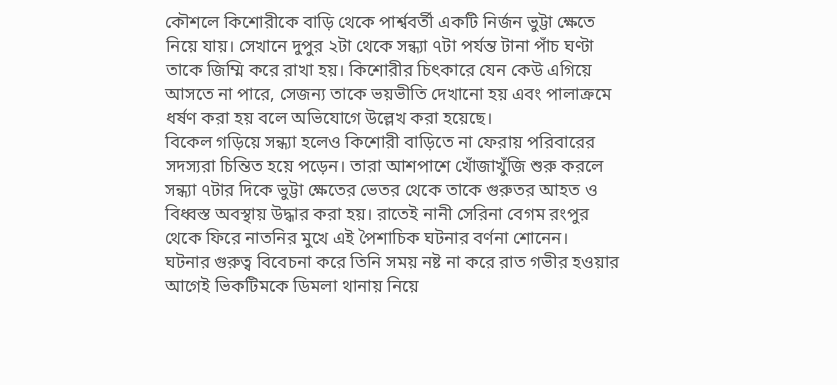কৌশলে কিশোরীকে বাড়ি থেকে পার্শ্ববর্তী একটি নির্জন ভুট্টা ক্ষেতে নিয়ে যায়। সেখানে দুপুর ২টা থেকে সন্ধ্যা ৭টা পর্যন্ত টানা পাঁচ ঘণ্টা তাকে জিম্মি করে রাখা হয়। কিশোরীর চিৎকারে যেন কেউ এগিয়ে আসতে না পারে, সেজন্য তাকে ভয়ভীতি দেখানো হয় এবং পালাক্রমে ধর্ষণ করা হয় বলে অভিযোগে উল্লেখ করা হয়েছে।
বিকেল গড়িয়ে সন্ধ্যা হলেও কিশোরী বাড়িতে না ফেরায় পরিবারের সদস্যরা চিন্তিত হয়ে পড়েন। তারা আশপাশে খোঁজাখুঁজি শুরু করলে সন্ধ্যা ৭টার দিকে ভুট্টা ক্ষেতের ভেতর থেকে তাকে গুরুতর আহত ও বিধ্বস্ত অবস্থায় উদ্ধার করা হয়। রাতেই নানী সেরিনা বেগম রংপুর থেকে ফিরে নাতনির মুখে এই পৈশাচিক ঘটনার বর্ণনা শোনেন।
ঘটনার গুরুত্ব বিবেচনা করে তিনি সময় নষ্ট না করে রাত গভীর হওয়ার আগেই ভিকটিমকে ডিমলা থানায় নিয়ে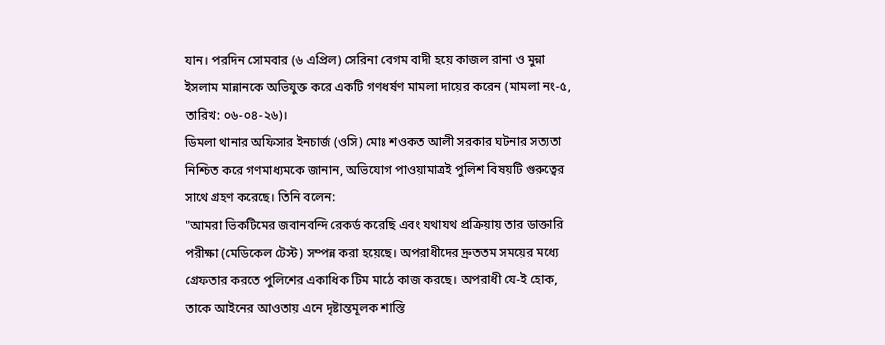যান। পরদিন সোমবার (৬ এপ্রিল) সেরিনা বেগম বাদী হয়ে কাজল রানা ও মুন্না ইসলাম মান্নানকে অভিযুক্ত করে একটি গণধর্ষণ মামলা দায়ের করেন (মামলা নং-৫, তারিখ: ০৬-০৪-২৬)।
ডিমলা থানার অফিসার ইনচার্জ (ওসি) মোঃ শওকত আলী সরকার ঘটনার সত্যতা নিশ্চিত করে গণমাধ্যমকে জানান, অভিযোগ পাওয়ামাত্রই পুলিশ বিষয়টি গুরুত্বের সাথে গ্রহণ করেছে। তিনি বলেন:
"আমরা ভিকটিমের জবানবন্দি রেকর্ড করেছি এবং যথাযথ প্রক্রিয়ায় তার ডাক্তারি পরীক্ষা (মেডিকেল টেস্ট) সম্পন্ন করা হয়েছে। অপরাধীদের দ্রুততম সময়ের মধ্যে গ্রেফতার করতে পুলিশের একাধিক টিম মাঠে কাজ করছে। অপরাধী যে-ই হোক, তাকে আইনের আওতায় এনে দৃষ্টান্তমূলক শাস্তি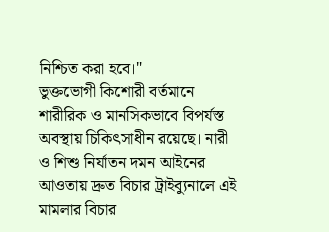নিশ্চিত করা হবে।"
ভুক্তভোগী কিশোরী বর্তমানে শারীরিক ও মানসিকভাবে বিপর্যস্ত অবস্থায় চিকিৎসাধীন রয়েছে। নারী ও শিশু নির্যাতন দমন আইনের আওতায় দ্রুত বিচার ট্রাইব্যুনালে এই মামলার বিচার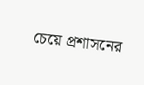চেয়ে প্রশাসনের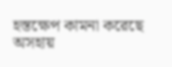হস্তক্ষেপ কামনা করেছে অসহায়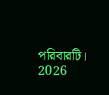পরিবারটি।
2026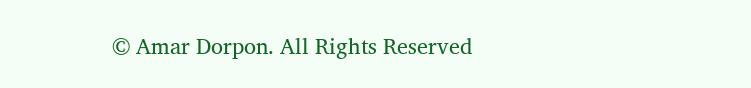© Amar Dorpon. All Rights Reserved